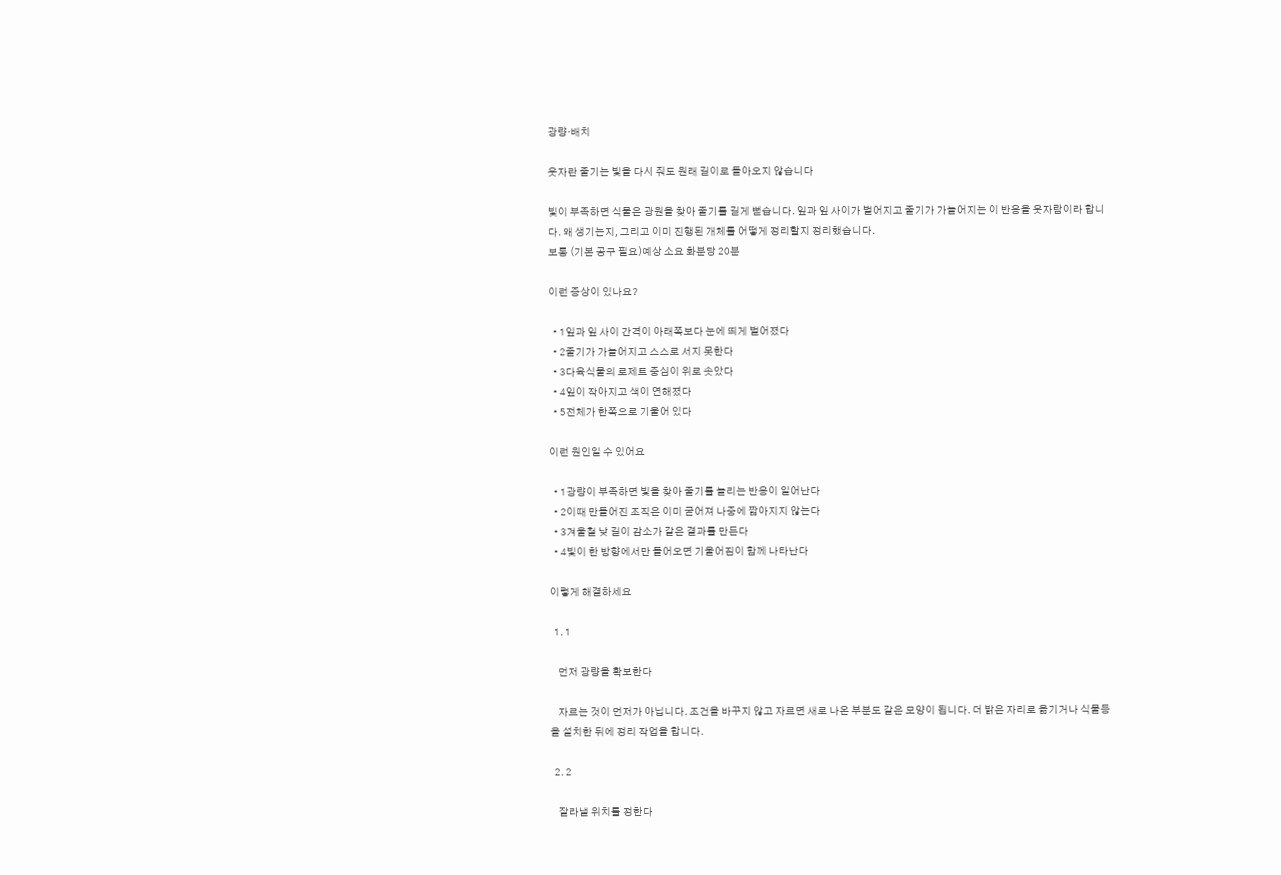광량·배치

웃자란 줄기는 빛을 다시 줘도 원래 길이로 돌아오지 않습니다

빛이 부족하면 식물은 광원을 찾아 줄기를 길게 뻗습니다. 잎과 잎 사이가 벌어지고 줄기가 가늘어지는 이 반응을 웃자람이라 합니다. 왜 생기는지, 그리고 이미 진행된 개체를 어떻게 정리할지 정리했습니다.
보통 (기본 공구 필요)예상 소요 화분당 20분

이런 증상이 있나요?

  • 1잎과 잎 사이 간격이 아래쪽보다 눈에 띄게 벌어졌다
  • 2줄기가 가늘어지고 스스로 서지 못한다
  • 3다육식물의 로제트 중심이 위로 솟았다
  • 4잎이 작아지고 색이 연해졌다
  • 5전체가 한쪽으로 기울어 있다

이런 원인일 수 있어요

  • 1광량이 부족하면 빛을 찾아 줄기를 늘리는 반응이 일어난다
  • 2이때 만들어진 조직은 이미 굳어져 나중에 짧아지지 않는다
  • 3겨울철 낮 길이 감소가 같은 결과를 만든다
  • 4빛이 한 방향에서만 들어오면 기울어짐이 함께 나타난다

이렇게 해결하세요

  1. 1

    먼저 광량을 확보한다

    자르는 것이 먼저가 아닙니다. 조건을 바꾸지 않고 자르면 새로 나온 부분도 같은 모양이 됩니다. 더 밝은 자리로 옮기거나 식물등을 설치한 뒤에 정리 작업을 합니다.

  2. 2

    잘라낼 위치를 정한다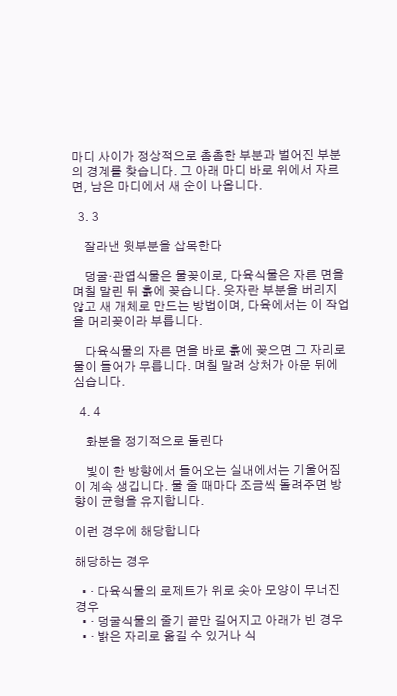마디 사이가 정상적으로 촘촘한 부분과 벌어진 부분의 경계를 찾습니다. 그 아래 마디 바로 위에서 자르면, 남은 마디에서 새 순이 나옵니다.

  3. 3

    잘라낸 윗부분을 삽목한다

    덩굴·관엽식물은 물꽂이로, 다육식물은 자른 면을 며칠 말린 뒤 흙에 꽂습니다. 웃자란 부분을 버리지 않고 새 개체로 만드는 방법이며, 다육에서는 이 작업을 머리꽂이라 부릅니다.

    다육식물의 자른 면을 바로 흙에 꽂으면 그 자리로 물이 들어가 무릅니다. 며칠 말려 상처가 아문 뒤에 심습니다.

  4. 4

    화분을 정기적으로 돌린다

    빛이 한 방향에서 들어오는 실내에서는 기울어짐이 계속 생깁니다. 물 줄 때마다 조금씩 돌려주면 방향이 균형을 유지합니다.

이런 경우에 해당합니다

해당하는 경우

  • · 다육식물의 로제트가 위로 솟아 모양이 무너진 경우
  • · 덩굴식물의 줄기 끝만 길어지고 아래가 빈 경우
  • · 밝은 자리로 옮길 수 있거나 식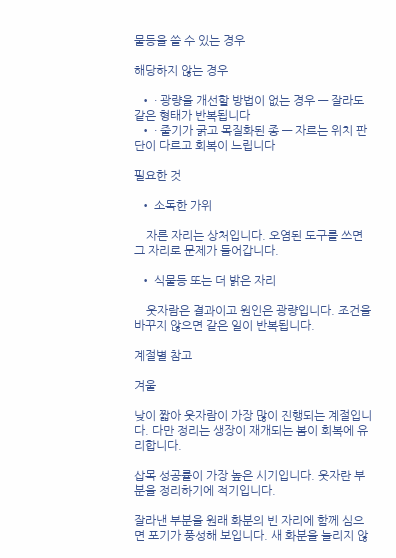물등을 쓸 수 있는 경우

해당하지 않는 경우

  • · 광량을 개선할 방법이 없는 경우 — 잘라도 같은 형태가 반복됩니다
  • · 줄기가 굵고 목질화된 종 — 자르는 위치 판단이 다르고 회복이 느립니다

필요한 것

  • 소독한 가위

    자른 자리는 상처입니다. 오염된 도구를 쓰면 그 자리로 문제가 들어갑니다.

  • 식물등 또는 더 밝은 자리

    웃자람은 결과이고 원인은 광량입니다. 조건을 바꾸지 않으면 같은 일이 반복됩니다.

계절별 참고

겨울

낮이 짧아 웃자람이 가장 많이 진행되는 계절입니다. 다만 정리는 생장이 재개되는 봄이 회복에 유리합니다.

삽목 성공률이 가장 높은 시기입니다. 웃자란 부분을 정리하기에 적기입니다.

잘라낸 부분을 원래 화분의 빈 자리에 함께 심으면 포기가 풍성해 보입니다. 새 화분을 늘리지 않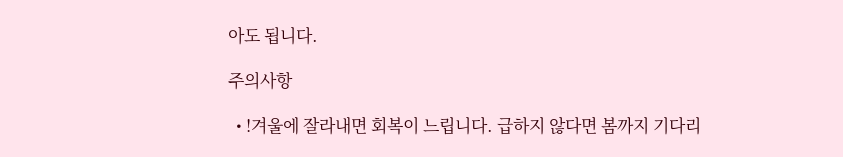아도 됩니다.

주의사항

  • !겨울에 잘라내면 회복이 느립니다. 급하지 않다면 봄까지 기다리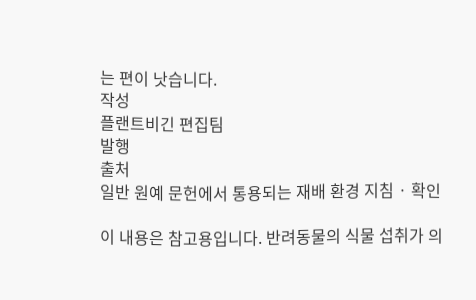는 편이 낫습니다.
작성
플랜트비긴 편집팀
발행
출처
일반 원예 문헌에서 통용되는 재배 환경 지침 · 확인

이 내용은 참고용입니다. 반려동물의 식물 섭취가 의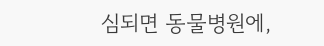심되면 동물병원에,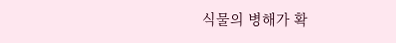식물의 병해가 확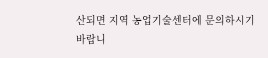산되면 지역 농업기술센터에 문의하시기 바랍니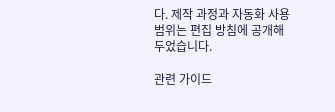다. 제작 과정과 자동화 사용 범위는 편집 방침에 공개해 두었습니다.

관련 가이드